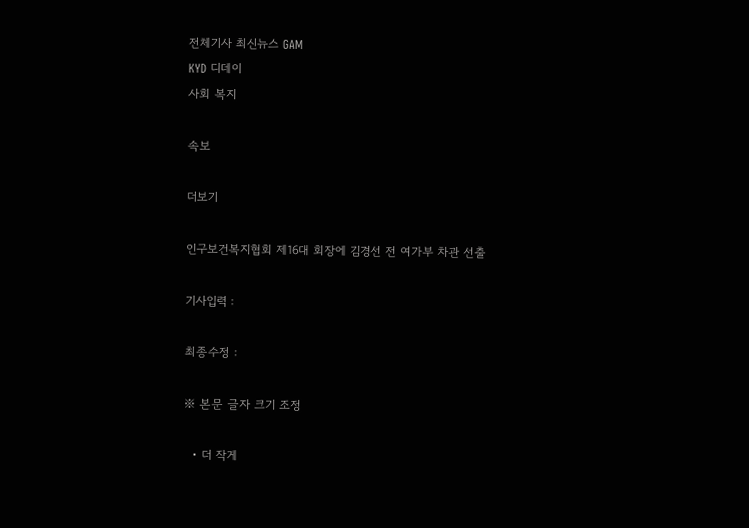전체기사 최신뉴스 GAM
KYD 디데이
사회 복지

속보

더보기

인구보건복지협회 제16대 회장에 김경선 전 여가부 차관 선출

기사입력 :

최종수정 :

※ 본문 글자 크기 조정

  • 더 작게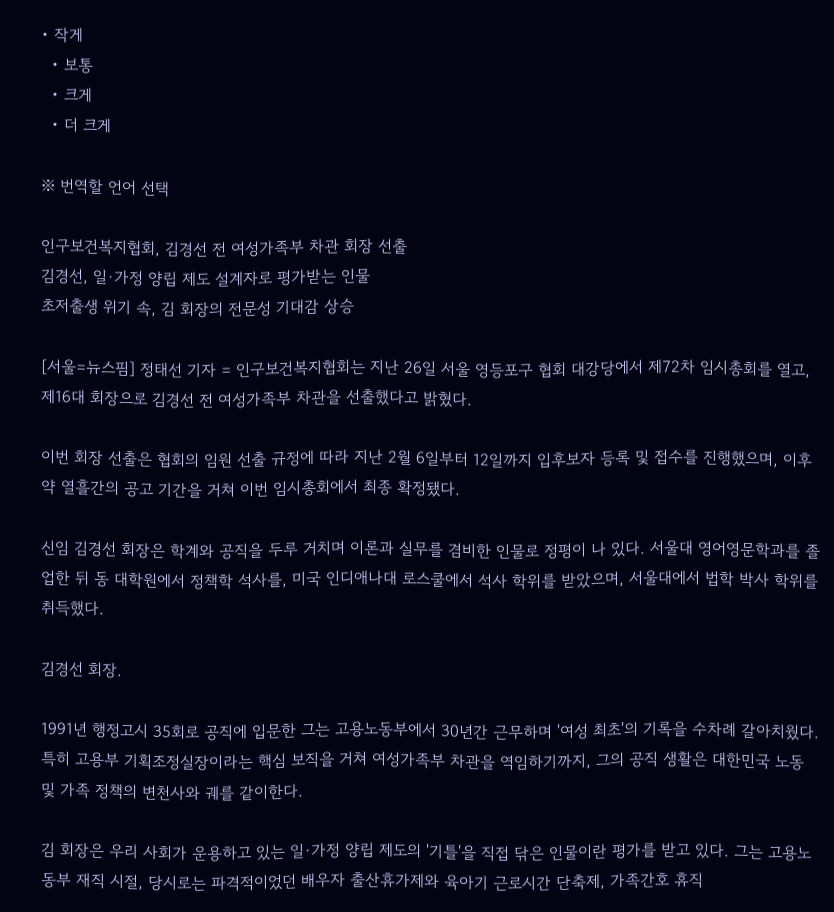• 작게
  • 보통
  • 크게
  • 더 크게

※ 번역할 언어 선택

인구보건복지협회, 김경선 전 여성가족부 차관 회장 선출
김경선, 일·가정 양립 제도 설계자로 평가받는 인물
초저출생 위기 속, 김 회장의 전문성 기대감 상승

[서울=뉴스핌] 정태선 기자 = 인구보건복지협회는 지난 26일 서울 영등포구 협회 대강당에서 제72차 임시총회를 열고, 제16대 회장으로 김경선 전 여성가족부 차관을 선출했다고 밝혔다.

이번 회장 선출은 협회의 임원 선출 규정에 따라 지난 2월 6일부터 12일까지 입후보자 등록 및 접수를 진행했으며, 이후 약 열흘간의 공고 기간을 거쳐 이번 임시총회에서 최종 확정됐다.

신임 김경선 회장은 학계와 공직을 두루 거치며 이론과 실무를 겸비한 인물로 정평이 나 있다. 서울대 영어영문학과를 졸업한 뒤 동 대학원에서 정책학 석사를, 미국 인디애나대 로스쿨에서 석사 학위를 받았으며, 서울대에서 법학 박사 학위를 취득했다.

김경선 회장.

1991년 행정고시 35회로 공직에 입문한 그는 고용노동부에서 30년간 근무하며 '여성 최초'의 기록을 수차례 갈아치웠다. 특히 고용부 기획조정실장이라는 핵심 보직을 거쳐 여성가족부 차관을 역임하기까지, 그의 공직 생활은 대한민국 노동 및 가족 정책의 변천사와 궤를 같이한다.

김 회장은 우리 사회가 운용하고 있는 일·가정 양립 제도의 '기틀'을 직접 닦은 인물이란 평가를 받고 있다. 그는 고용노동부 재직 시절, 당시로는 파격적이었던 배우자 출산휴가제와 육아기 근로시간 단축제, 가족간호 휴직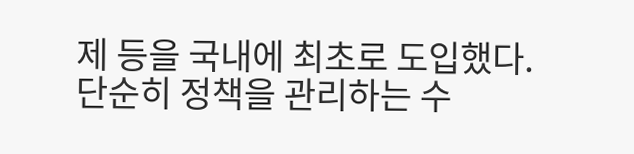제 등을 국내에 최초로 도입했다. 단순히 정책을 관리하는 수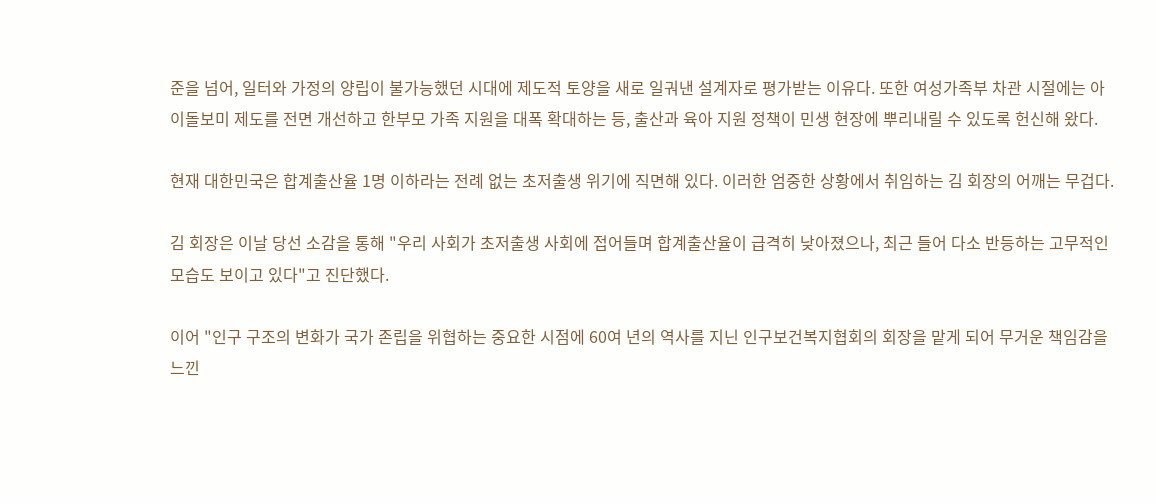준을 넘어, 일터와 가정의 양립이 불가능했던 시대에 제도적 토양을 새로 일궈낸 설계자로 평가받는 이유다. 또한 여성가족부 차관 시절에는 아이돌보미 제도를 전면 개선하고 한부모 가족 지원을 대폭 확대하는 등, 출산과 육아 지원 정책이 민생 현장에 뿌리내릴 수 있도록 헌신해 왔다.

현재 대한민국은 합계출산율 1명 이하라는 전례 없는 초저출생 위기에 직면해 있다. 이러한 엄중한 상황에서 취임하는 김 회장의 어깨는 무겁다.

김 회장은 이날 당선 소감을 통해 "우리 사회가 초저출생 사회에 접어들며 합계출산율이 급격히 낮아졌으나, 최근 들어 다소 반등하는 고무적인 모습도 보이고 있다"고 진단했다.

이어 "인구 구조의 변화가 국가 존립을 위협하는 중요한 시점에 60여 년의 역사를 지닌 인구보건복지협회의 회장을 맡게 되어 무거운 책임감을 느낀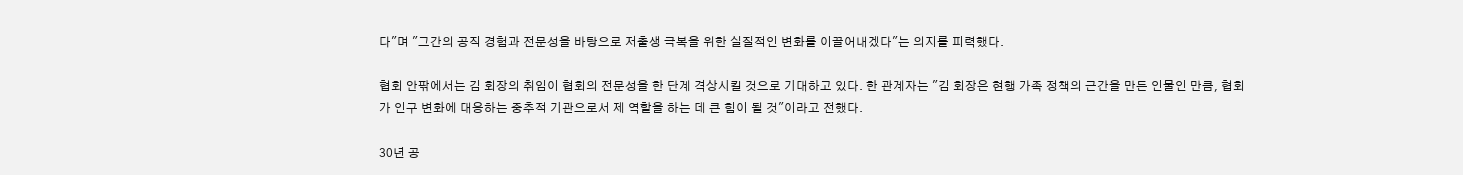다"며 "그간의 공직 경험과 전문성을 바탕으로 저출생 극복을 위한 실질적인 변화를 이끌어내겠다"는 의지를 피력했다.

협회 안팎에서는 김 회장의 취임이 협회의 전문성을 한 단계 격상시킬 것으로 기대하고 있다. 한 관계자는 "김 회장은 현행 가족 정책의 근간을 만든 인물인 만큼, 협회가 인구 변화에 대응하는 중추적 기관으로서 제 역할을 하는 데 큰 힘이 될 것"이라고 전했다.

30년 공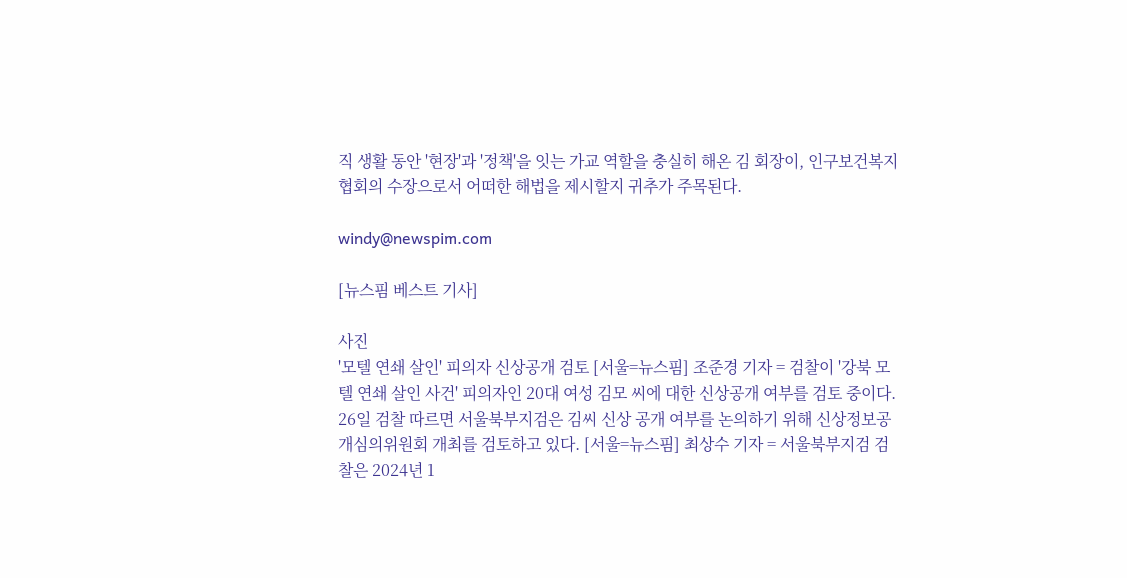직 생활 동안 '현장'과 '정책'을 잇는 가교 역할을 충실히 해온 김 회장이, 인구보건복지협회의 수장으로서 어떠한 해법을 제시할지 귀추가 주목된다.

windy@newspim.com

[뉴스핌 베스트 기사]

사진
'모텔 연쇄 살인' 피의자 신상공개 검토 [서울=뉴스핌] 조준경 기자 = 검찰이 '강북 모텔 연쇄 살인 사건' 피의자인 20대 여성 김모 씨에 대한 신상공개 여부를 검토 중이다. 26일 검찰 따르면 서울북부지검은 김씨 신상 공개 여부를 논의하기 위해 신상정보공개심의위원회 개최를 검토하고 있다. [서울=뉴스핌] 최상수 기자 = 서울북부지검 검찰은 2024년 1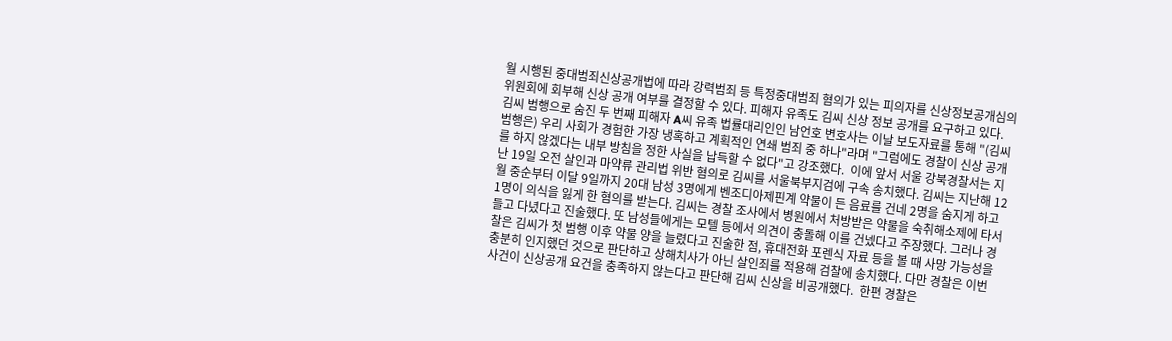월 시행된 중대범죄신상공개법에 따라 강력범죄 등 특정중대범죄 혐의가 있는 피의자를 신상정보공개심의위원회에 회부해 신상 공개 여부를 결정할 수 있다. 피해자 유족도 김씨 신상 정보 공개를 요구하고 있다. 김씨 범행으로 숨진 두 번째 피해자 A씨 유족 법률대리인인 남언호 변호사는 이날 보도자료를 통해 "(김씨 범행은) 우리 사회가 경험한 가장 냉혹하고 계획적인 연쇄 범죄 중 하나"라며 "그럼에도 경찰이 신상 공개를 하지 않겠다는 내부 방침을 정한 사실을 납득할 수 없다"고 강조했다.  이에 앞서 서울 강북경찰서는 지난 19일 오전 살인과 마약류 관리법 위반 혐의로 김씨를 서울북부지검에 구속 송치했다. 김씨는 지난해 12월 중순부터 이달 9일까지 20대 남성 3명에게 벤조디아제핀계 약물이 든 음료를 건네 2명을 숨지게 하고 1명이 의식을 잃게 한 혐의를 받는다. 김씨는 경찰 조사에서 병원에서 처방받은 약물을 숙취해소제에 타서 들고 다녔다고 진술했다. 또 남성들에게는 모텔 등에서 의견이 충돌해 이를 건넸다고 주장했다. 그러나 경찰은 김씨가 첫 범행 이후 약물 양을 늘렸다고 진술한 점, 휴대전화 포렌식 자료 등을 볼 때 사망 가능성을 충분히 인지했던 것으로 판단하고 상해치사가 아닌 살인죄를 적용해 검찰에 송치했다. 다만 경찰은 이번 사건이 신상공개 요건을 충족하지 않는다고 판단해 김씨 신상을 비공개했다.  한편 경찰은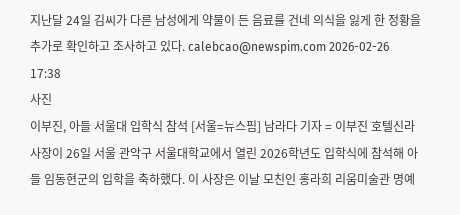지난달 24일 김씨가 다른 남성에게 약물이 든 음료를 건네 의식을 잃게 한 정황을 추가로 확인하고 조사하고 있다. calebcao@newspim.com 2026-02-26 17:38
사진
이부진, 아들 서울대 입학식 참석 [서울=뉴스핌] 남라다 기자 = 이부진 호텔신라 사장이 26일 서울 관악구 서울대학교에서 열린 2026학년도 입학식에 참석해 아들 임동현군의 입학을 축하했다. 이 사장은 이날 모친인 홍라희 리움미술관 명예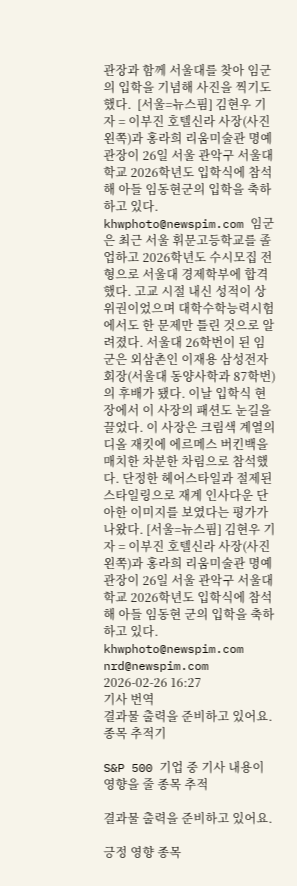관장과 함께 서울대를 찾아 임군의 입학을 기념해 사진을 찍기도 했다.  [서울=뉴스핌] 김현우 기자 = 이부진 호텔신라 사장(사진 왼쪽)과 홍라희 리움미술관 명예관장이 26일 서울 관악구 서울대학교 2026학년도 입학식에 참석해 아들 임동현군의 입학을 축하하고 있다.  khwphoto@newspim.com 임군은 최근 서울 휘문고등학교를 졸업하고 2026학년도 수시모집 전형으로 서울대 경제학부에 합격했다. 고교 시절 내신 성적이 상위권이었으며 대학수학능력시험에서도 한 문제만 틀린 것으로 알려졌다. 서울대 26학번이 된 임군은 외삼촌인 이재용 삼성전자 회장(서울대 동양사학과 87학번)의 후배가 됐다. 이날 입학식 현장에서 이 사장의 패션도 눈길을 끌었다. 이 사장은 크림색 계열의 디올 재킷에 에르메스 버킨백을 매치한 차분한 차림으로 참석했다. 단정한 헤어스타일과 절제된 스타일링으로 재계 인사다운 단아한 이미지를 보였다는 평가가 나왔다. [서울=뉴스핌] 김현우 기자 = 이부진 호텔신라 사장(사진 왼쪽)과 홍라희 리움미술관 명예관장이 26일 서울 관악구 서울대학교 2026학년도 입학식에 참석해 아들 임동현 군의 입학을 축하하고 있다. khwphoto@newspim.com nrd@newspim.com 2026-02-26 16:27
기사 번역
결과물 출력을 준비하고 있어요.
종목 추적기

S&P 500 기업 중 기사 내용이 영향을 줄 종목 추적

결과물 출력을 준비하고 있어요.

긍정 영향 종목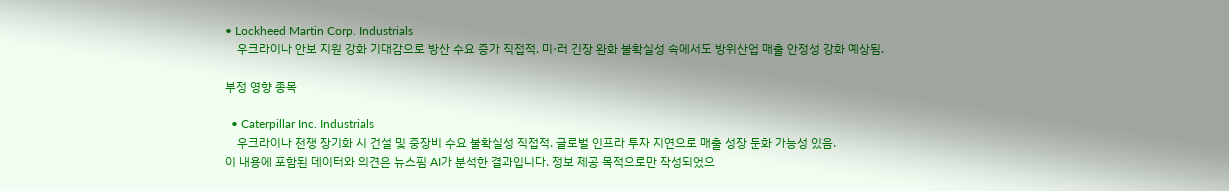• Lockheed Martin Corp. Industrials
    우크라이나 안보 지원 강화 기대감으로 방산 수요 증가 직접적. 미·러 긴장 완화 불확실성 속에서도 방위산업 매출 안정성 강화 예상됨.

부정 영향 종목

  • Caterpillar Inc. Industrials
    우크라이나 전쟁 장기화 시 건설 및 중장비 수요 불확실성 직접적. 글로벌 인프라 투자 지연으로 매출 성장 둔화 가능성 있음.
이 내용에 포함된 데이터와 의견은 뉴스핌 AI가 분석한 결과입니다. 정보 제공 목적으로만 작성되었으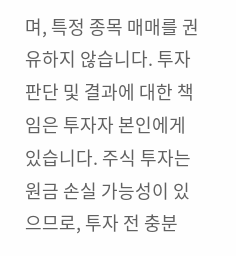며, 특정 종목 매매를 권유하지 않습니다. 투자 판단 및 결과에 대한 책임은 투자자 본인에게 있습니다. 주식 투자는 원금 손실 가능성이 있으므로, 투자 전 충분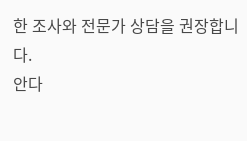한 조사와 전문가 상담을 권장합니다.
안다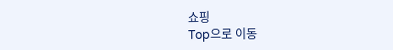쇼핑
Top으로 이동